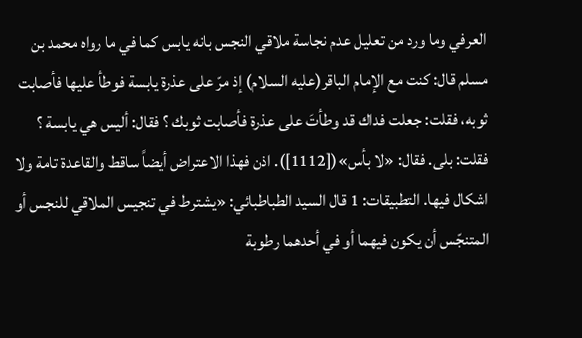العرفي وما ورد من تعليل عدم نجاسة ملاقي النجس بانه يابس كما في ما رواه محمد بن مسلم قال: كنت مع الإمام الباقر(عليه السلام) إذ مرّ على عذرة يابسة فوطأ عليها فأصابت ثوبه، فقلت: جعلت فداك قد وطأتَ على عذرة فأصابت ثوبك ؟ فقال: أليس هي يابسة ؟ فقلت: بلى. فقال: «لا بأس»([1112]). اذن فهذا الاعتراض أيضاً ساقط والقاعدة تامة ولا اشكال فيها. التطبيقات: 1 قال السيد الطباطبائي: «يشترط في تنجيس الملاقي للنجس أو المتنجّس أن يكون فيهما أو في أحدهما رطوبة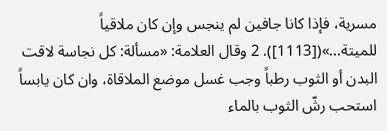مسرية، فإذا كانا جافين لم ينجس وإن كان ملاقياً للميتة...»([1113]). 2 وقال العلامة: «مسألة: كل نجاسة لاقت البدن أو الثوب رطباً وجب غسل موضع الملاقاة، وان كان يابساً استحب رشّ الثوب بالماء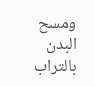ومسح البدن بالتراب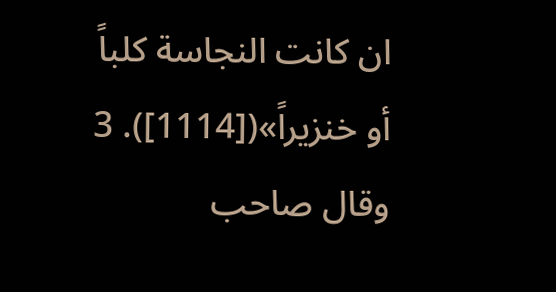ان كانت النجاسة كلباً أو خنزيراً»([1114]). 3 وقال صاحب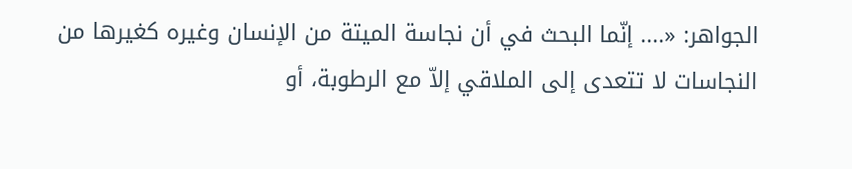الجواهر: «.... إنّما البحث في أن نجاسة الميتة من الإنسان وغيره كغيرها من النجاسات لا تتعدى إلى الملاقي إلاّ مع الرطوبة، أو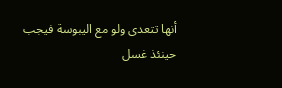أنها تتعدى ولو مع اليبوسة فيجب حينئذ غسل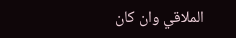الملاقي وان كان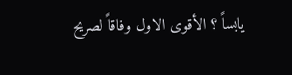يابساً ؟ الأقوى الاول وفاقاً لصريح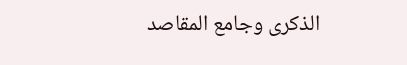الذكرى وجامع المقاصد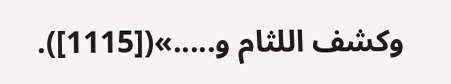وكشف اللثام و.....»([1115]).